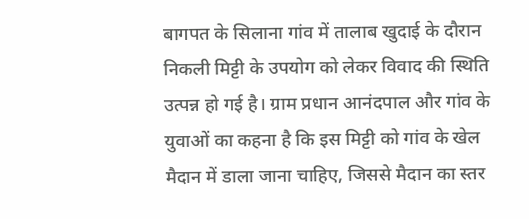बागपत के सिलाना गांव में तालाब खुदाई के दौरान निकली मिट्टी के उपयोग को लेकर विवाद की स्थिति उत्पन्न हो गई है। ग्राम प्रधान आनंदपाल और गांव के युवाओं का कहना है कि इस मिट्टी को गांव के खेल मैदान में डाला जाना चाहिए, जिससे मैदान का स्तर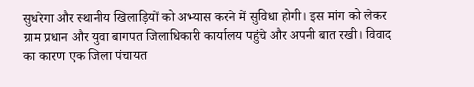सुधरेगा और स्थानीय खिलाड़ियों को अभ्यास करने में सुविधा होगी। इस मांग को लेकर ग्राम प्रधान और युवा बागपत जिलाधिकारी कार्यालय पहुंचे और अपनी बात रखी। विवाद का कारण एक जिला पंचायत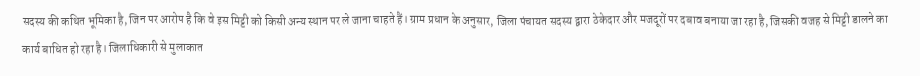सदस्य की कथित भूमिका है, जिन पर आरोप है कि वे इस मिट्टी को किसी अन्य स्थान पर ले जाना चाहते हैं। ग्राम प्रधान के अनुसार, जिला पंचायत सदस्य द्वारा ठेकेदार और मजदूरों पर दबाव बनाया जा रहा है, जिसकी वजह से मिट्टी डालने का कार्य बाधित हो रहा है। जिलाधिकारी से मुलाकात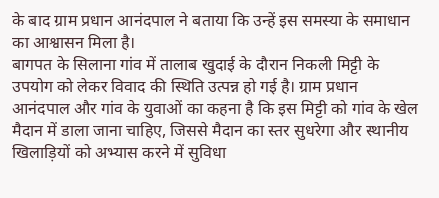के बाद ग्राम प्रधान आनंदपाल ने बताया कि उन्हें इस समस्या के समाधान का आश्वासन मिला है।
बागपत के सिलाना गांव में तालाब खुदाई के दौरान निकली मिट्टी के उपयोग को लेकर विवाद की स्थिति उत्पन्न हो गई है। ग्राम प्रधान आनंदपाल और गांव के युवाओं का कहना है कि इस मिट्टी को गांव के खेल मैदान में डाला जाना चाहिए, जिससे मैदान का स्तर सुधरेगा और स्थानीय खिलाड़ियों को अभ्यास करने में सुविधा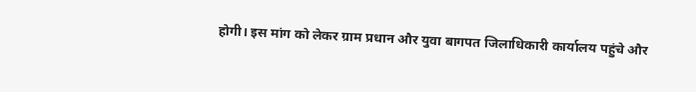होगी। इस मांग को लेकर ग्राम प्रधान और युवा बागपत जिलाधिकारी कार्यालय पहुंचे और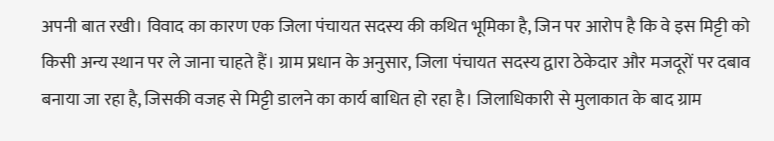अपनी बात रखी। विवाद का कारण एक जिला पंचायत सदस्य की कथित भूमिका है, जिन पर आरोप है कि वे इस मिट्टी को किसी अन्य स्थान पर ले जाना चाहते हैं। ग्राम प्रधान के अनुसार, जिला पंचायत सदस्य द्वारा ठेकेदार और मजदूरों पर दबाव बनाया जा रहा है, जिसकी वजह से मिट्टी डालने का कार्य बाधित हो रहा है। जिलाधिकारी से मुलाकात के बाद ग्राम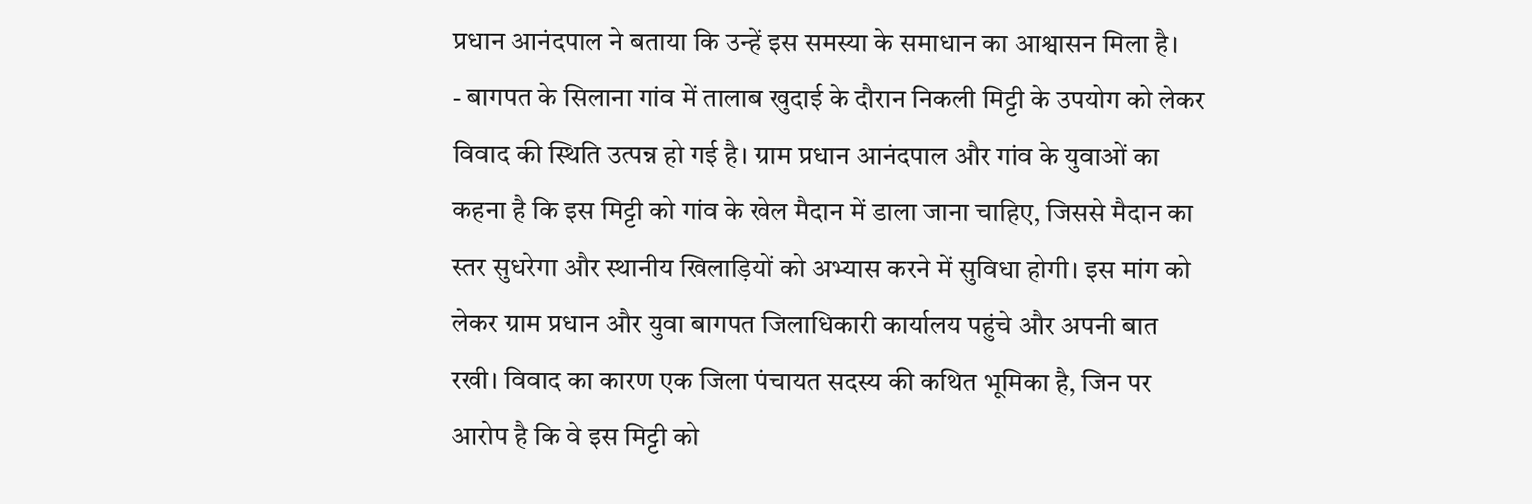प्रधान आनंदपाल ने बताया कि उन्हें इस समस्या के समाधान का आश्वासन मिला है।
- बागपत के सिलाना गांव में तालाब खुदाई के दौरान निकली मिट्टी के उपयोग को लेकर विवाद की स्थिति उत्पन्न हो गई है। ग्राम प्रधान आनंदपाल और गांव के युवाओं का कहना है कि इस मिट्टी को गांव के खेल मैदान में डाला जाना चाहिए, जिससे मैदान का स्तर सुधरेगा और स्थानीय खिलाड़ियों को अभ्यास करने में सुविधा होगी। इस मांग को लेकर ग्राम प्रधान और युवा बागपत जिलाधिकारी कार्यालय पहुंचे और अपनी बात रखी। विवाद का कारण एक जिला पंचायत सदस्य की कथित भूमिका है, जिन पर आरोप है कि वे इस मिट्टी को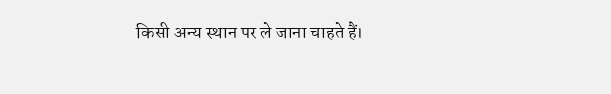किसी अन्य स्थान पर ले जाना चाहते हैं।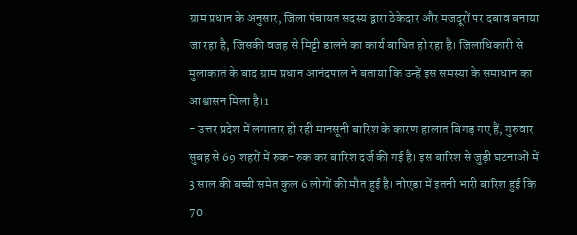ग्राम प्रधान के अनुसार, जिला पंचायत सदस्य द्वारा ठेकेदार और मजदूरों पर दबाव बनाया जा रहा है, जिसकी वजह से मिट्टी डालने का कार्य बाधित हो रहा है। जिलाधिकारी से मुलाकात के बाद ग्राम प्रधान आनंदपाल ने बताया कि उन्हें इस समस्या के समाधान का आश्वासन मिला है।1
- उत्तर प्रदेश में लगातार हो रही मानसूनी बारिश के कारण हालात बिगड़ गए हैं, गुरुवार सुबह से 69 शहरों में रुक-रुक कर बारिश दर्ज की गई है। इस बारिश से जुड़ी घटनाओं में 3 साल की बच्ची समेत कुल 6 लोगों की मौत हुई है। नोएडा में इतनी भारी बारिश हुई कि 70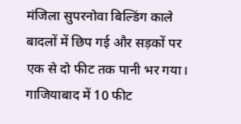मंजिला सुपरनोवा बिल्डिंग काले बादलों में छिप गई और सड़कों पर एक से दो फीट तक पानी भर गया। गाजियाबाद में 10 फीट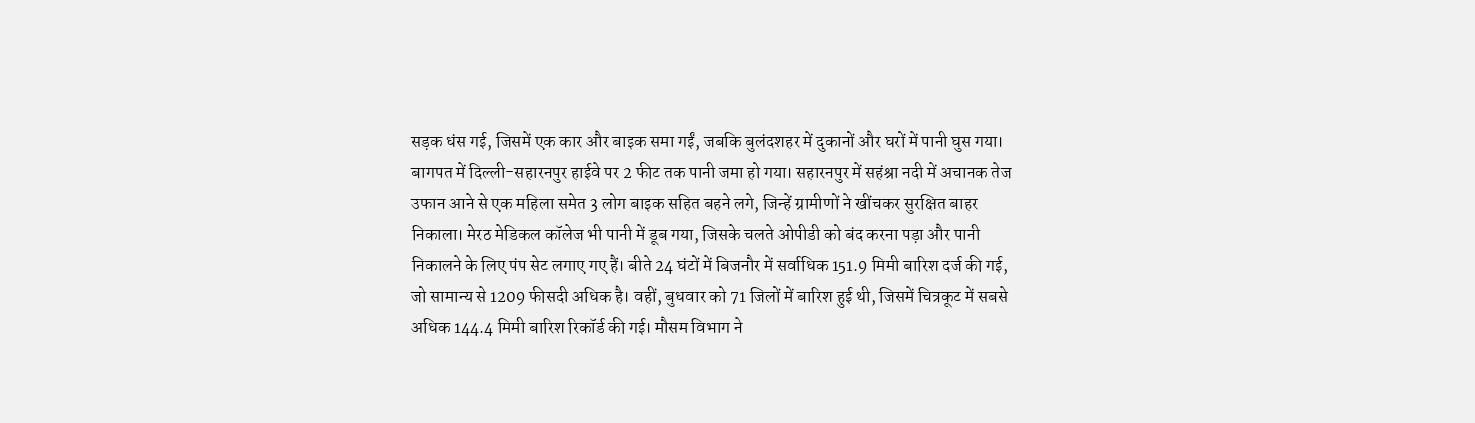सड़क धंस गई, जिसमें एक कार और बाइक समा गईं, जबकि बुलंदशहर में दुकानों और घरों में पानी घुस गया। बागपत में दिल्ली-सहारनपुर हाईवे पर 2 फीट तक पानी जमा हो गया। सहारनपुर में सहंश्रा नदी में अचानक तेज उफान आने से एक महिला समेत 3 लोग बाइक सहित बहने लगे, जिन्हें ग्रामीणों ने खींचकर सुरक्षित बाहर निकाला। मेरठ मेडिकल कॉलेज भी पानी में डूब गया, जिसके चलते ओपीडी को बंद करना पड़ा और पानी निकालने के लिए पंप सेट लगाए गए हैं। बीते 24 घंटों में बिजनौर में सर्वाधिक 151.9 मिमी बारिश दर्ज की गई, जो सामान्य से 1209 फीसदी अधिक है। वहीं, बुधवार को 71 जिलों में बारिश हुई थी, जिसमें चित्रकूट में सबसे अधिक 144.4 मिमी बारिश रिकॉर्ड की गई। मौसम विभाग ने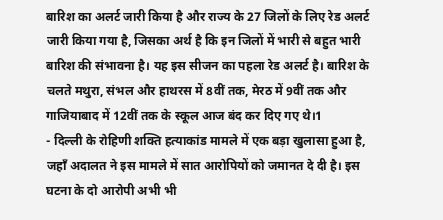बारिश का अलर्ट जारी किया है और राज्य के 27 जिलों के लिए रेड अलर्ट जारी किया गया है, जिसका अर्थ है कि इन जिलों में भारी से बहुत भारी बारिश की संभावना है। यह इस सीजन का पहला रेड अलर्ट है। बारिश के चलते मथुरा, संभल और हाथरस में 8वीं तक, मेरठ में 9वीं तक और गाजियाबाद में 12वीं तक के स्कूल आज बंद कर दिए गए थे।1
- दिल्ली के रोहिणी शक्ति हत्याकांड मामले में एक बड़ा खुलासा हुआ है, जहाँ अदालत ने इस मामले में सात आरोपियों को जमानत दे दी है। इस घटना के दो आरोपी अभी भी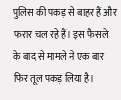पुलिस की पकड़ से बाहर हैं और फरार चल रहे हैं। इस फैसले के बाद से मामले ने एक बार फिर तूल पकड़ लिया है।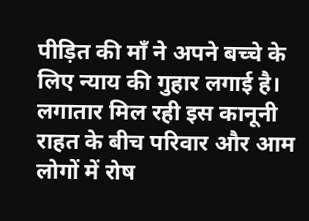पीड़ित की माँ ने अपने बच्चे के लिए न्याय की गुहार लगाई है। लगातार मिल रही इस कानूनी राहत के बीच परिवार और आम लोगों में रोष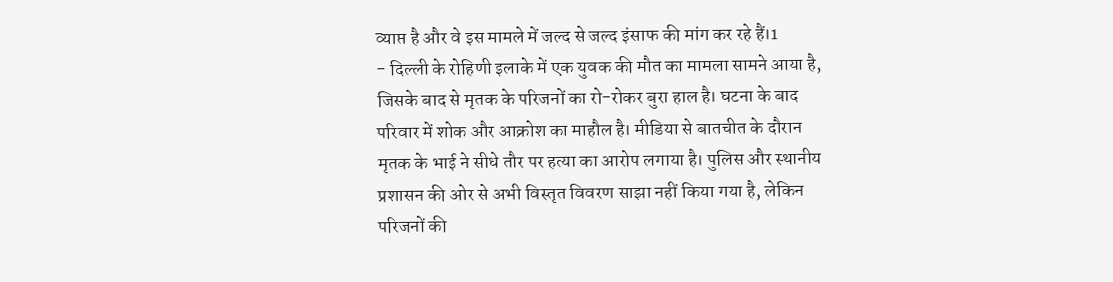व्याप्त है और वे इस मामले में जल्द से जल्द इंसाफ की मांग कर रहे हैं।1
- दिल्ली के रोहिणी इलाके में एक युवक की मौत का मामला सामने आया है, जिसके बाद से मृतक के परिजनों का रो-रोकर बुरा हाल है। घटना के बाद परिवार में शोक और आक्रोश का माहौल है। मीडिया से बातचीत के दौरान मृतक के भाई ने सीधे तौर पर हत्या का आरोप लगाया है। पुलिस और स्थानीय प्रशासन की ओर से अभी विस्तृत विवरण साझा नहीं किया गया है, लेकिन परिजनों की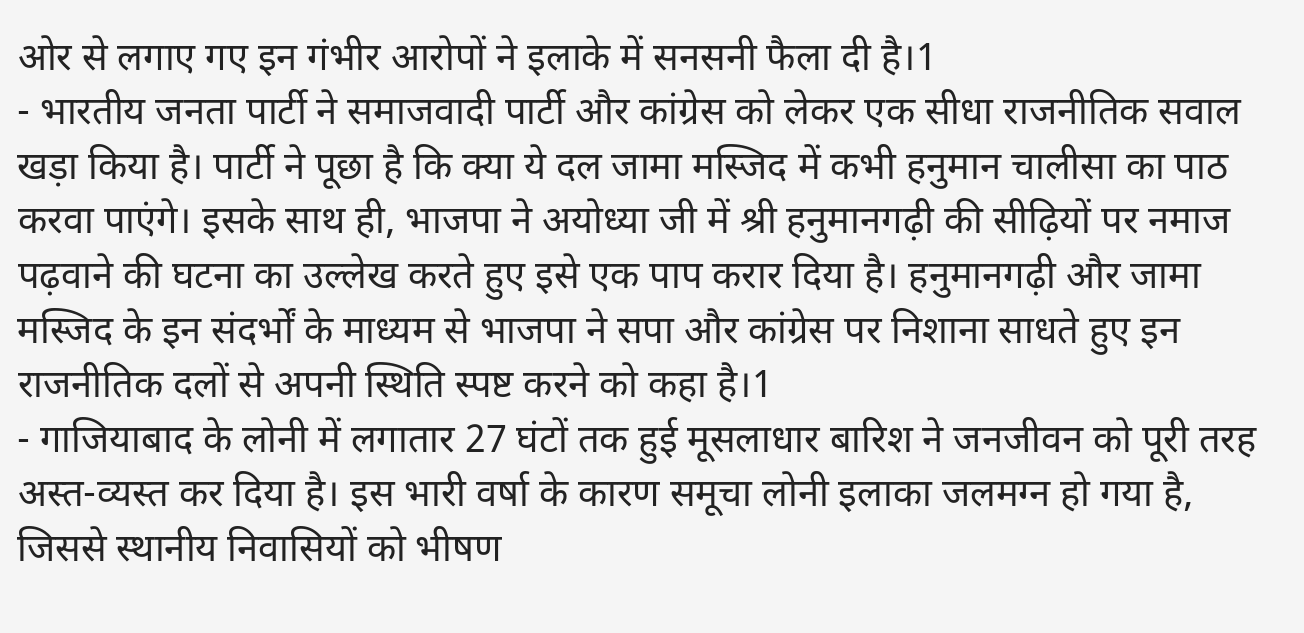ओर से लगाए गए इन गंभीर आरोपों ने इलाके में सनसनी फैला दी है।1
- भारतीय जनता पार्टी ने समाजवादी पार्टी और कांग्रेस को लेकर एक सीधा राजनीतिक सवाल खड़ा किया है। पार्टी ने पूछा है कि क्या ये दल जामा मस्जिद में कभी हनुमान चालीसा का पाठ करवा पाएंगे। इसके साथ ही, भाजपा ने अयोध्या जी में श्री हनुमानगढ़ी की सीढ़ियों पर नमाज पढ़वाने की घटना का उल्लेख करते हुए इसे एक पाप करार दिया है। हनुमानगढ़ी और जामा मस्जिद के इन संदर्भों के माध्यम से भाजपा ने सपा और कांग्रेस पर निशाना साधते हुए इन राजनीतिक दलों से अपनी स्थिति स्पष्ट करने को कहा है।1
- गाजियाबाद के लोनी में लगातार 27 घंटों तक हुई मूसलाधार बारिश ने जनजीवन को पूरी तरह अस्त-व्यस्त कर दिया है। इस भारी वर्षा के कारण समूचा लोनी इलाका जलमग्न हो गया है, जिससे स्थानीय निवासियों को भीषण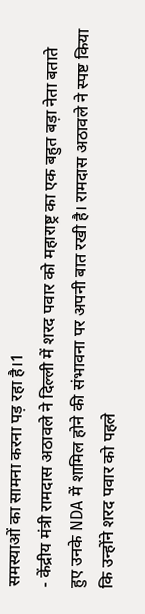समस्याओं का सामना करना पड़ रहा है।1
- केंद्रीय मंत्री रामदास अठावले ने दिल्ली में शरद पवार को महाराष्ट्र का एक बहुत बड़ा नेता बताते हुए उनके NDA में शामिल होने की संभावना पर अपनी बात रखी है। रामदास अठावले ने स्पष्ट किया कि उन्होंने शरद पवार को पहले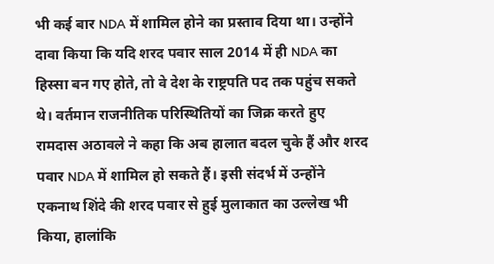भी कई बार NDA में शामिल होने का प्रस्ताव दिया था। उन्होंने दावा किया कि यदि शरद पवार साल 2014 में ही NDA का हिस्सा बन गए होते, तो वे देश के राष्ट्रपति पद तक पहुंच सकते थे। वर्तमान राजनीतिक परिस्थितियों का जिक्र करते हुए रामदास अठावले ने कहा कि अब हालात बदल चुके हैं और शरद पवार NDA में शामिल हो सकते हैं। इसी संदर्भ में उन्होंने एकनाथ शिंदे की शरद पवार से हुई मुलाकात का उल्लेख भी किया, हालांकि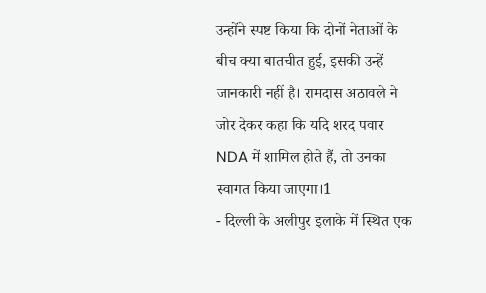उन्होंने स्पष्ट किया कि दोनों नेताओं के बीच क्या बातचीत हुई, इसकी उन्हें जानकारी नहीं है। रामदास अठावले ने जोर देकर कहा कि यदि शरद पवार NDA में शामिल होते हैं, तो उनका स्वागत किया जाएगा।1
- दिल्ली के अलीपुर इलाके में स्थित एक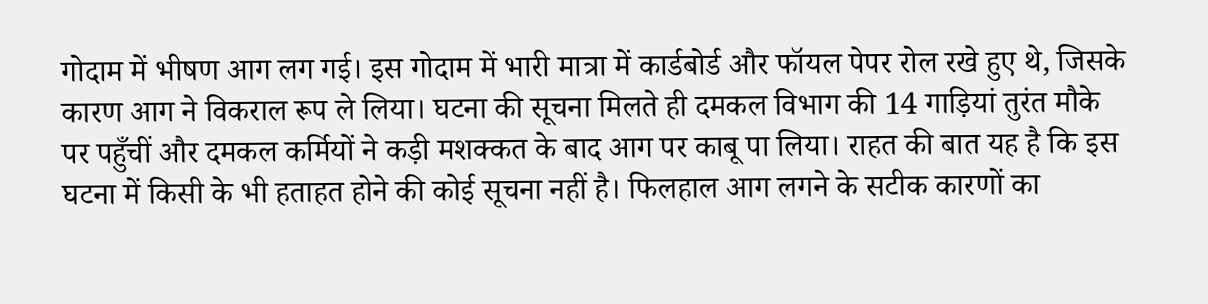गोदाम में भीषण आग लग गई। इस गोदाम में भारी मात्रा में कार्डबोर्ड और फॉयल पेपर रोल रखे हुए थे, जिसके कारण आग ने विकराल रूप ले लिया। घटना की सूचना मिलते ही दमकल विभाग की 14 गाड़ियां तुरंत मौके पर पहुँचीं और दमकल कर्मियों ने कड़ी मशक्कत के बाद आग पर काबू पा लिया। राहत की बात यह है कि इस घटना में किसी के भी हताहत होने की कोई सूचना नहीं है। फिलहाल आग लगने के सटीक कारणों का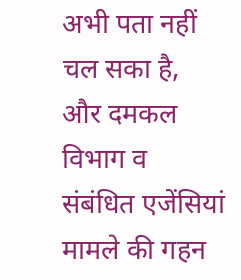अभी पता नहीं चल सका है, और दमकल विभाग व संबंधित एजेंसियां मामले की गहन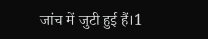जांच में जुटी हुई हैं।1